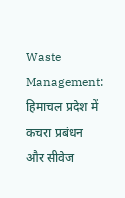Waste Management: हिमाचल प्रदेश में कचरा प्रबंधन और सीवेज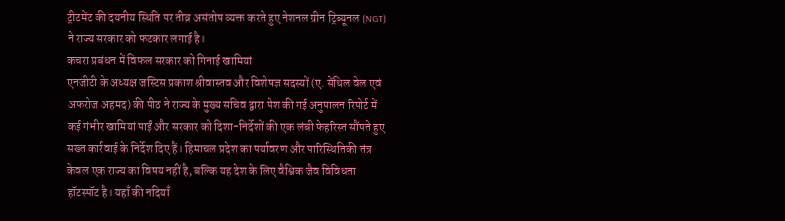ट्रीटमेंट की दयनीय स्थिति पर तीव्र असंतोष व्यक्त करते हुए नेशनल ग्रीन ट्रिब्यूनल (NGT) ने राज्य सरकार को फटकार लगाई है।
कचरा प्रबंधन में विफल सरकार को गिनाई खामियां
एनजीटी के अध्यक्ष जस्टिस प्रकाश श्रीवास्तव और विशेषज्ञ सदस्यों (ए. सेंथिल वेल एवं अफरोज अहमद) की पीठ ने राज्य के मुख्य सचिव द्वारा पेश की गई अनुपालन रिपोर्ट में कई गंभीर खामियां पाईं और सरकार को दिशा-निर्देशों की एक लंबी फेहरिस्त सौंपते हुए सख्त कार्रवाई के निर्देश दिए हैं। हिमाचल प्रदेश का पर्यावरण और पारिस्थितिकी तंत्र केवल एक राज्य का विषय नहीं है, बल्कि यह देश के लिए वैश्विक जैव विविधता हॉटस्पॉट है। यहाँ की नदियाँ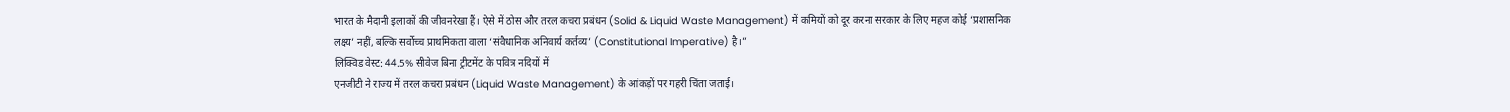भारत के मैदानी इलाकों की जीवनरेखा हैं। ऐसे में ठोस और तरल कचरा प्रबंधन (Solid & Liquid Waste Management) में कमियों को दूर करना सरकार के लिए महज कोई ‘प्रशासनिक लक्ष्य’ नहीं, बल्कि सर्वोच्च प्राथमिकता वाला ‘संवैधानिक अनिवार्य कर्तव्य’ (Constitutional Imperative) है।”
लिक्विड वेस्ट: 44.5% सीवेज बिना ट्रीटमेंट के पवित्र नदियों में
एनजीटी ने राज्य में तरल कचरा प्रबंधन (Liquid Waste Management) के आंकड़ों पर गहरी चिंता जताई।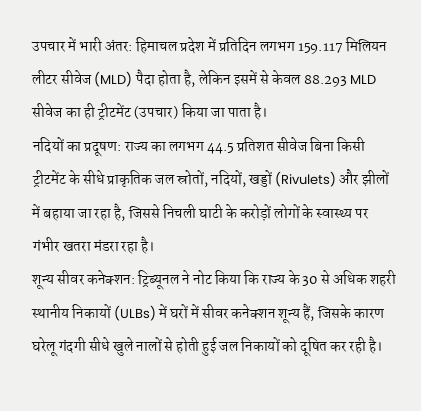उपचार में भारी अंतर: हिमाचल प्रदेश में प्रतिदिन लगभग 159.117 मिलियन लीटर सीवेज (MLD) पैदा होता है, लेकिन इसमें से केवल 88.293 MLD सीवेज का ही ट्रीटमेंट (उपचार) किया जा पाता है।
नदियों का प्रदूषण: राज्य का लगभग 44.5 प्रतिशत सीवेज बिना किसी ट्रीटमेंट के सीधे प्राकृतिक जल स्रोतों, नदियों, खड्डों (Rivulets) और झीलों में बहाया जा रहा है, जिससे निचली घाटी के करोड़ों लोगों के स्वास्थ्य पर गंभीर खतरा मंडरा रहा है।
शून्य सीवर कनेक्शन: ट्रिब्यूनल ने नोट किया कि राज्य के 30 से अधिक शहरी स्थानीय निकायों (ULBs) में घरों में सीवर कनेक्शन शून्य हैं, जिसके कारण घरेलू गंदगी सीधे खुले नालों से होती हुई जल निकायों को दूषित कर रही है।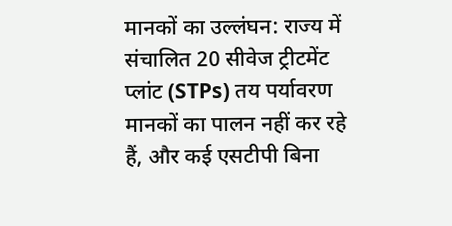मानकों का उल्लंघन: राज्य में संचालित 20 सीवेज ट्रीटमेंट प्लांट (STPs) तय पर्यावरण मानकों का पालन नहीं कर रहे हैं, और कई एसटीपी बिना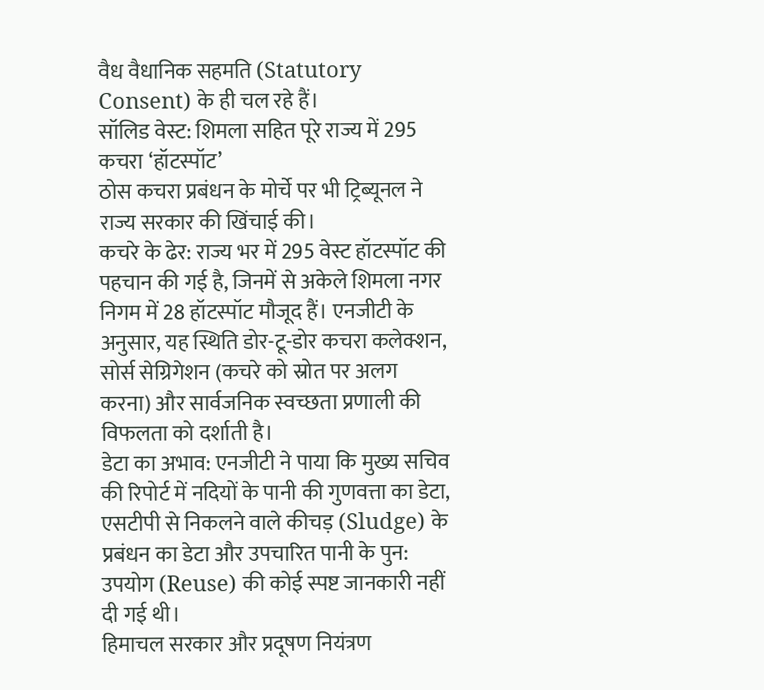वैध वैधानिक सहमति (Statutory Consent) के ही चल रहे हैं।
सॉलिड वेस्ट: शिमला सहित पूरे राज्य में 295 कचरा ‘हॉटस्पॉट’
ठोस कचरा प्रबंधन के मोर्चे पर भी ट्रिब्यूनल ने राज्य सरकार की खिंचाई की।
कचरे के ढेर: राज्य भर में 295 वेस्ट हॉटस्पॉट की पहचान की गई है, जिनमें से अकेले शिमला नगर निगम में 28 हॉटस्पॉट मौजूद हैं। एनजीटी के अनुसार, यह स्थिति डोर-टू-डोर कचरा कलेक्शन, सोर्स सेग्रिगेशन (कचरे को स्रोत पर अलग करना) और सार्वजनिक स्वच्छता प्रणाली की विफलता को दर्शाती है।
डेटा का अभाव: एनजीटी ने पाया कि मुख्य सचिव की रिपोर्ट में नदियों के पानी की गुणवत्ता का डेटा, एसटीपी से निकलने वाले कीचड़ (Sludge) के प्रबंधन का डेटा और उपचारित पानी के पुन: उपयोग (Reuse) की कोई स्पष्ट जानकारी नहीं दी गई थी।
हिमाचल सरकार और प्रदूषण नियंत्रण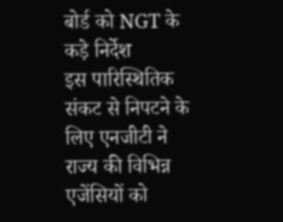बोर्ड को NGT के कड़े निर्देश
इस पारिस्थितिक संकट से निपटने के लिए एनजीटी ने राज्य की विभिन्न एजेंसियों को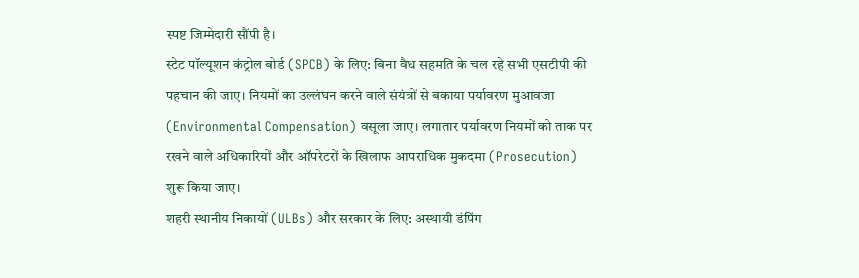स्पष्ट जिम्मेदारी सौंपी है।
स्टेट पॉल्यूशन कंट्रोल बोर्ड (SPCB) के लिए: बिना वैध सहमति के चल रहे सभी एसटीपी की पहचान की जाए। नियमों का उल्लंघन करने वाले संयंत्रों से बकाया पर्यावरण मुआवजा (Environmental Compensation) वसूला जाए। लगातार पर्यावरण नियमों को ताक पर रखने वाले अधिकारियों और ऑपरेटरों के खिलाफ आपराधिक मुकदमा (Prosecution) शुरू किया जाए।
शहरी स्थानीय निकायों (ULBs) और सरकार के लिए: अस्थायी डंपिंग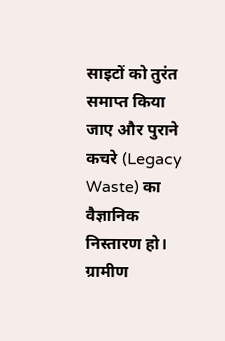साइटों को तुरंत समाप्त किया जाए और पुराने कचरे (Legacy Waste) का वैज्ञानिक निस्तारण हो। ग्रामीण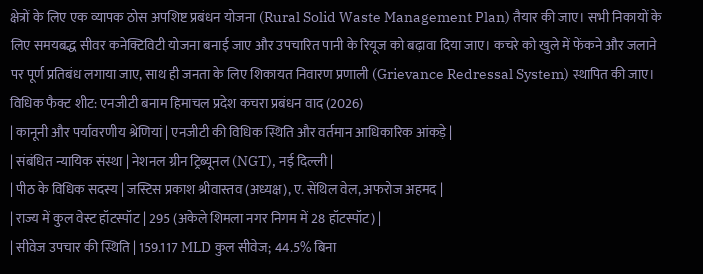क्षेत्रों के लिए एक व्यापक ठोस अपशिष्ट प्रबंधन योजना (Rural Solid Waste Management Plan) तैयार की जाए। सभी निकायों के लिए समयबद्ध सीवर कनेक्टिविटी योजना बनाई जाए और उपचारित पानी के रियूज को बढ़ावा दिया जाए। कचरे को खुले में फेंकने और जलाने पर पूर्ण प्रतिबंध लगाया जाए, साथ ही जनता के लिए शिकायत निवारण प्रणाली (Grievance Redressal System) स्थापित की जाए।
विधिक फैक्ट शीट: एनजीटी बनाम हिमाचल प्रदेश कचरा प्रबंधन वाद (2026)
| कानूनी और पर्यावरणीय श्रेणियां | एनजीटी की विधिक स्थिति और वर्तमान आधिकारिक आंकड़े |
| संबंधित न्यायिक संस्था | नेशनल ग्रीन ट्रिब्यूनल (NGT), नई दिल्ली |
| पीठ के विधिक सदस्य | जस्टिस प्रकाश श्रीवास्तव (अध्यक्ष), ए. सेंथिल वेल, अफरोज अहमद |
| राज्य में कुल वेस्ट हॉटस्पॉट | 295 (अकेले शिमला नगर निगम में 28 हॉटस्पॉट) |
| सीवेज उपचार की स्थिति | 159.117 MLD कुल सीवेज; 44.5% बिना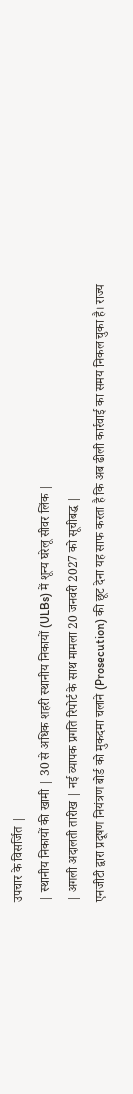उपचार के विसर्जित |
| स्थानीय निकायों की खामी | 30 से अधिक शहरी स्थानीय निकायों (ULBs) में शून्य घरेलू सीवर लिंक |
| अगली अदालती तारीख | नई व्यापक प्रगति रिपोर्ट के साथ मामला 20 जनवरी 2027 को सूचीबद्ध |
एनजीटी द्वारा प्रदूषण नियंत्रण बोर्ड को मुकदमा चलाने (Prosecution) की छूट देना यह साफ करता है कि अब ढीली कार्रवाई का समय निकल चुका है। राज्य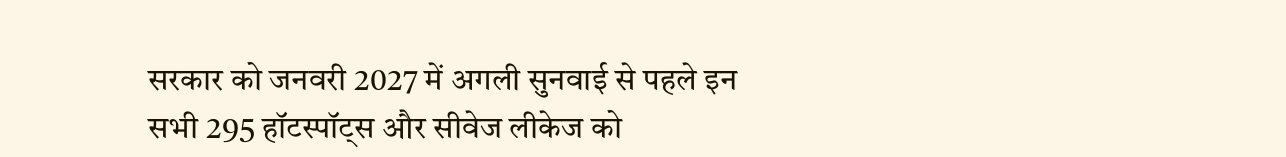सरकार को जनवरी 2027 में अगली सुनवाई से पहले इन सभी 295 हॉटस्पॉट्स और सीवेज लीकेज को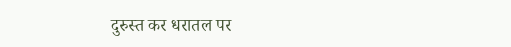दुरुस्त कर धरातल पर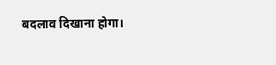बदलाव दिखाना होगा।